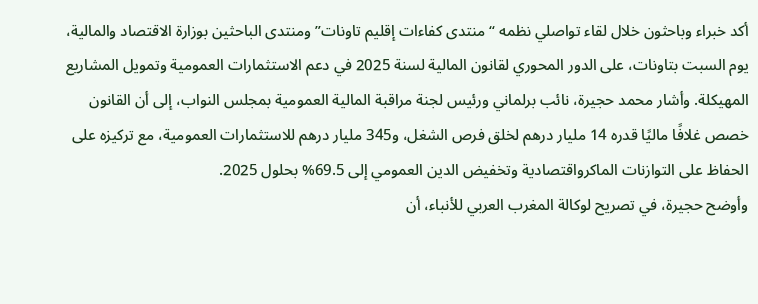أكد خبراء وباحثون خلال لقاء تواصلي نظمه “منتدى كفاءات إقليم تاونات” ومنتدى الباحثين بوزارة الاقتصاد والمالية، يوم السبت بتاونات، على الدور المحوري لقانون المالية لسنة 2025 في دعم الاستثمارات العمومية وتمويل المشاريع المهيكلة. وأشار محمد حجيرة، نائب برلماني ورئيس لجنة مراقبة المالية العمومية بمجلس النواب، إلى أن القانون خصص غلافًا ماليًا قدره 14 مليار درهم لخلق فرص الشغل، و345 مليار درهم للاستثمارات العمومية، مع تركيزه على الحفاظ على التوازنات الماكرواقتصادية وتخفيض الدين العمومي إلى 69.5% بحلول 2025.
وأوضح حجيرة، في تصريح لوكالة المغرب العربي للأنباء، أن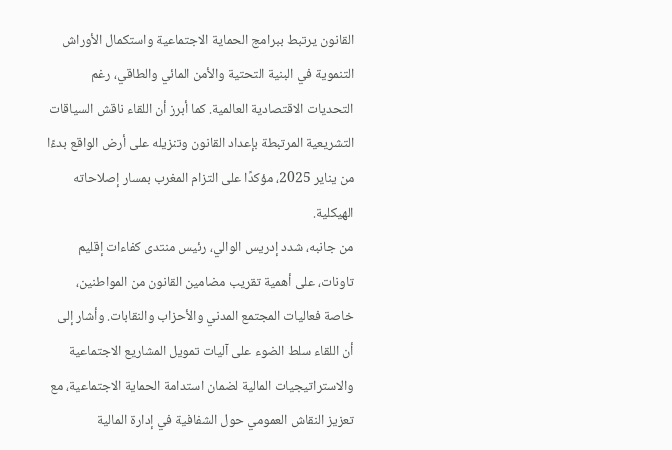القانون يرتبط ببرامج الحماية الاجتماعية واستكمال الأوراش التنموية في البنية التحتية والأمن المائي والطاقي، رغم التحديات الاقتصادية العالمية. كما أبرز أن اللقاء ناقش السياقات التشريعية المرتبطة بإعداد القانون وتنزيله على أرض الواقع بدءًا من يناير 2025، مؤكدًا على التزام المغرب بمسار إصلاحاته الهيكلية.
من جانبه، شدد إدريس الوالي، رئيس منتدى كفاءات إقليم تاونات، على أهمية تقريب مضامين القانون من المواطنين، خاصة فعاليات المجتمع المدني والأحزاب والنقابات. وأشار إلى أن اللقاء سلط الضوء على آليات تمويل المشاريع الاجتماعية والاستراتيجيات المالية لضمان استدامة الحماية الاجتماعية، مع تعزيز النقاش العمومي حول الشفافية في إدارة المالية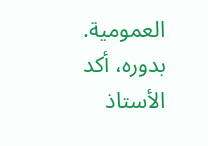العمومية.
بدوره، أكد الأستاذ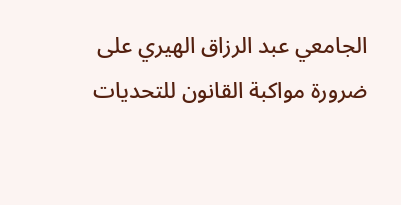الجامعي عبد الرزاق الهيري على ضرورة مواكبة القانون للتحديات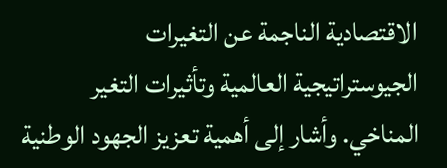الاقتصادية الناجمة عن التغيرات الجيوستراتيجية العالمية وتأثيرات التغير المناخي. وأشار إلى أهمية تعزيز الجهود الوطنية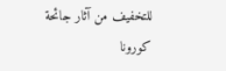للتخفيف من آثار جائحة كورونا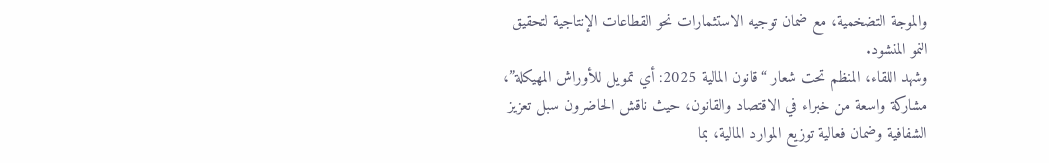والموجة التضخمية، مع ضمان توجيه الاستثمارات نحو القطاعات الإنتاجية لتحقيق النمو المنشود.
وشهد اللقاء، المنظم تحت شعار “قانون المالية 2025: أي تمويل للأوراش المهيكلة”، مشاركة واسعة من خبراء في الاقتصاد والقانون، حيث ناقش الحاضرون سبل تعزيز الشفافية وضمان فعالية توزيع الموارد المالية، بما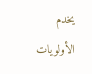يخدم الأولويات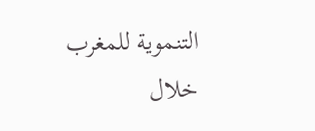التنموية للمغرب خلال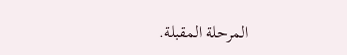المرحلة المقبلة.